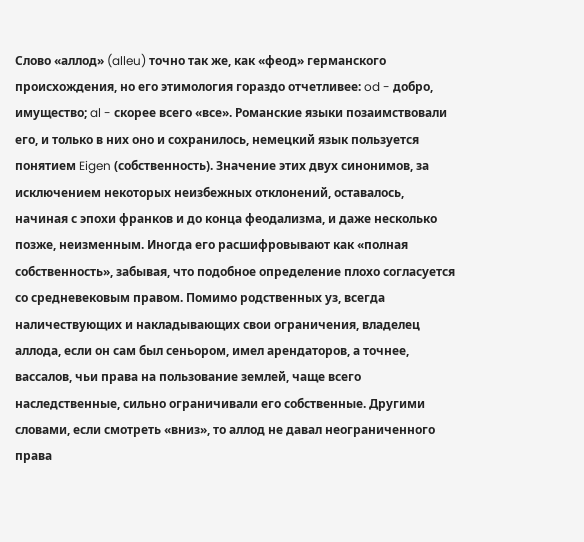Слово «аллод» (alleu) точно так же, как «феод» германского происхождения, но его этимология гораздо отчетливее: od - добро, имущество; al - скорее всего «все». Романские языки позаимствовали его, и только в них оно и сохранилось, немецкий язык пользуется понятием Eigen (собственность). Значение этих двух синонимов, за исключением некоторых неизбежных отклонений, оставалось, начиная с эпохи франков и до конца феодализма, и даже несколько позже, неизменным. Иногда его расшифровывают как «полная собственность», забывая, что подобное определение плохо согласуется со средневековым правом. Помимо родственных уз, всегда наличествующих и накладывающих свои ограничения, владелец аллода, если он сам был сеньором, имел арендаторов, а точнее, вассалов, чьи права на пользование землей, чаще всего наследственные, сильно ограничивали его собственные. Другими словами, если смотреть «вниз», то аллод не давал неограниченного права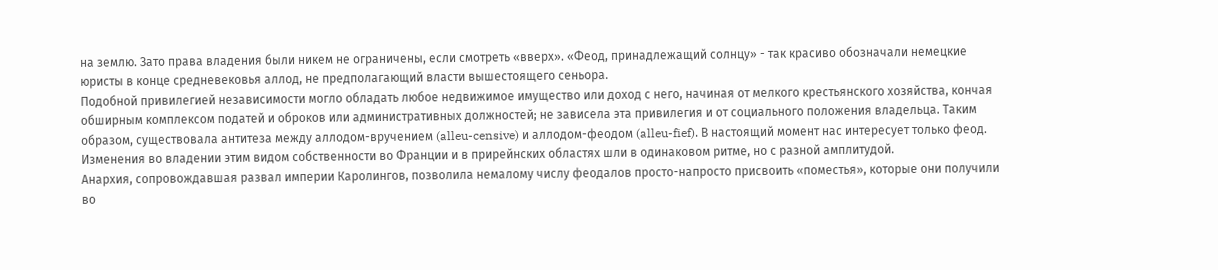на землю. Зато права владения были никем не ограничены, если смотреть «вверх». «Феод, принадлежащий солнцу» - так красиво обозначали немецкие юристы в конце средневековья аллод, не предполагающий власти вышестоящего сеньора.
Подобной привилегией независимости могло обладать любое недвижимое имущество или доход с него, начиная от мелкого крестьянского хозяйства, кончая обширным комплексом податей и оброков или административных должностей; не зависела эта привилегия и от социального положения владельца. Таким образом, существовала антитеза между аллодом-вручением (alleu-censive) и аллодом-феодом (alleu-fief). В настоящий момент нас интересует только феод. Изменения во владении этим видом собственности во Франции и в прирейнских областях шли в одинаковом ритме, но с разной амплитудой.
Анархия, сопровождавшая развал империи Каролингов, позволила немалому числу феодалов просто-напросто присвоить «поместья», которые они получили во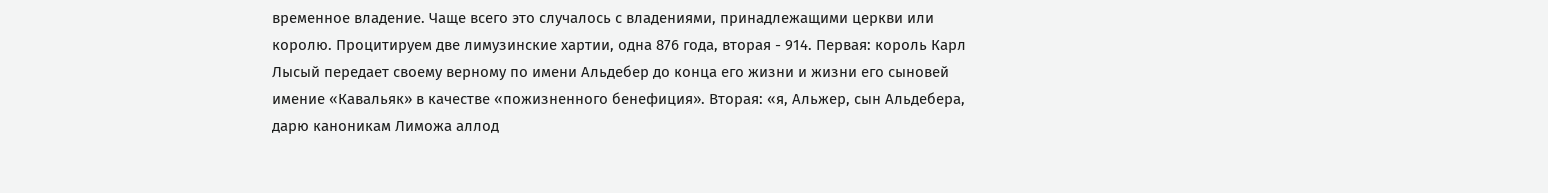временное владение. Чаще всего это случалось с владениями, принадлежащими церкви или королю. Процитируем две лимузинские хартии, одна 876 года, вторая - 914. Первая: король Карл Лысый передает своему верному по имени Альдебер до конца его жизни и жизни его сыновей имение «Кавальяк» в качестве «пожизненного бенефиция». Вторая: «я, Альжер, сын Альдебера, дарю каноникам Лиможа аллод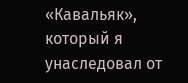«Кавальяк», который я унаследовал от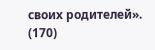своих родителей». (170)